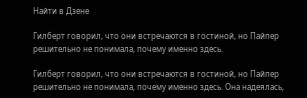Найти в Дзене

Гилберт говорил, что они встречаются в гостиной, но Пайпер решительно не понимала, почему именно здесь.

Гилберт говорил, что они встречаются в гостиной, но Пайпер решительно не понимала, почему именно здесь. Она надеялась,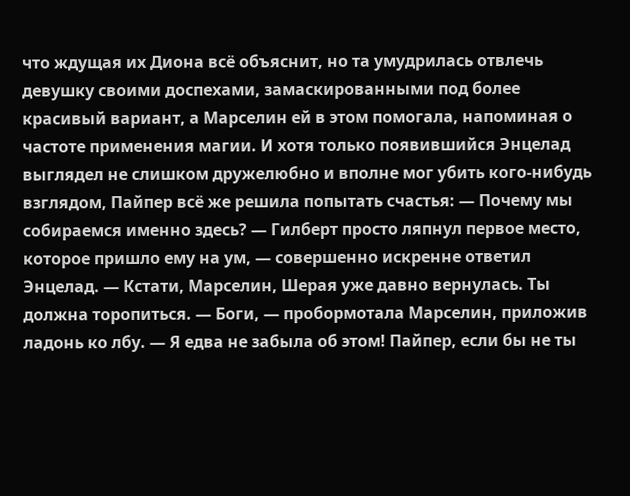что ждущая их Диона всё объяснит, но та умудрилась отвлечь девушку своими доспехами, замаскированными под более красивый вариант, а Марселин ей в этом помогала, напоминая о частоте применения магии. И хотя только появившийся Энцелад выглядел не слишком дружелюбно и вполне мог убить кого-нибудь взглядом, Пайпер всё же решила попытать счастья: — Почему мы собираемся именно здесь? — Гилберт просто ляпнул первое место, которое пришло ему на ум, — совершенно искренне ответил Энцелад. — Кстати, Марселин, Шерая уже давно вернулась. Ты должна торопиться. — Боги, — пробормотала Марселин, приложив ладонь ко лбу. — Я едва не забыла об этом! Пайпер, если бы не ты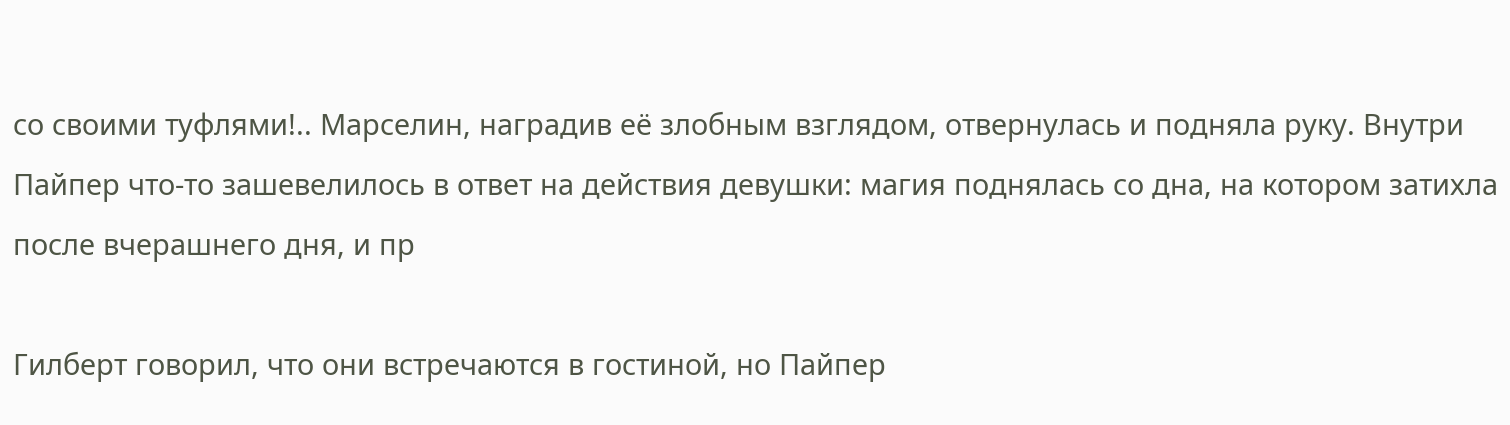со своими туфлями!.. Марселин, наградив её злобным взглядом, отвернулась и подняла руку. Внутри Пайпер что-то зашевелилось в ответ на действия девушки: магия поднялась со дна, на котором затихла после вчерашнего дня, и пр

Гилберт говорил, что они встречаются в гостиной, но Пайпер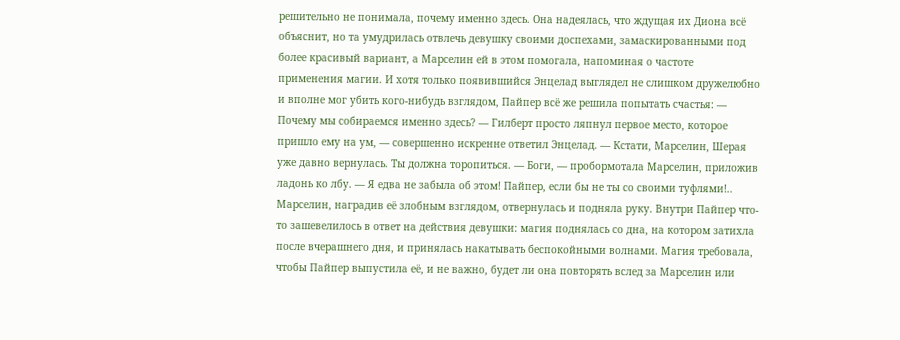решительно не понимала, почему именно здесь. Она надеялась, что ждущая их Диона всё объяснит, но та умудрилась отвлечь девушку своими доспехами, замаскированными под более красивый вариант, а Марселин ей в этом помогала, напоминая о частоте применения магии. И хотя только появившийся Энцелад выглядел не слишком дружелюбно и вполне мог убить кого-нибудь взглядом, Пайпер всё же решила попытать счастья: — Почему мы собираемся именно здесь? — Гилберт просто ляпнул первое место, которое пришло ему на ум, — совершенно искренне ответил Энцелад. — Кстати, Марселин, Шерая уже давно вернулась. Ты должна торопиться. — Боги, — пробормотала Марселин, приложив ладонь ко лбу. — Я едва не забыла об этом! Пайпер, если бы не ты со своими туфлями!.. Марселин, наградив её злобным взглядом, отвернулась и подняла руку. Внутри Пайпер что-то зашевелилось в ответ на действия девушки: магия поднялась со дна, на котором затихла после вчерашнего дня, и принялась накатывать беспокойными волнами. Магия требовала, чтобы Пайпер выпустила её, и не важно, будет ли она повторять вслед за Марселин или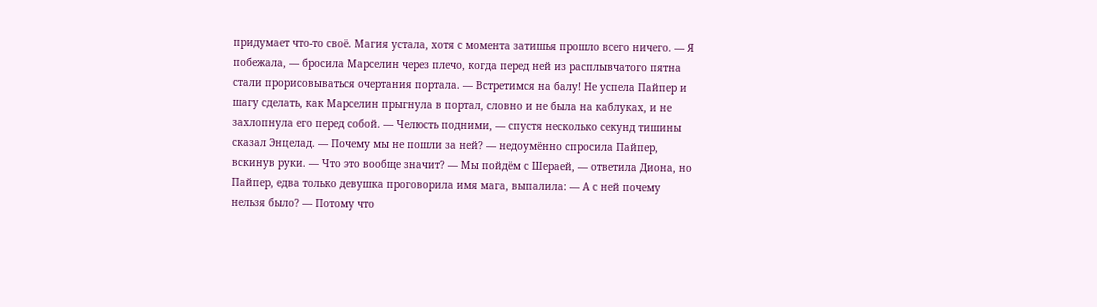придумает что-то своё. Магия устала, хотя с момента затишья прошло всего ничего. — Я побежала, — бросила Марселин через плечо, когда перед ней из расплывчатого пятна стали прорисовываться очертания портала. — Встретимся на балу! Не успела Пайпер и шагу сделать, как Марселин прыгнула в портал, словно и не была на каблуках, и не захлопнула его перед собой. — Челюсть подними, — спустя несколько секунд тишины сказал Энцелад. — Почему мы не пошли за ней? — недоумённо спросила Пайпер, вскинув руки. — Что это вообще значит? — Мы пойдём с Шераей, — ответила Диона, но Пайпер, едва только девушка проговорила имя мага, выпалила: — А с ней почему нельзя было? — Потому что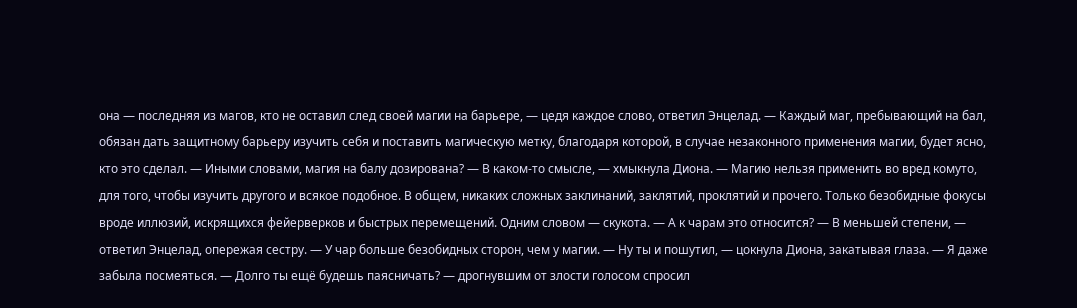она — последняя из магов, кто не оставил след своей магии на барьере, — цедя каждое слово, ответил Энцелад. — Каждый маг, пребывающий на бал, обязан дать защитному барьеру изучить себя и поставить магическую метку, благодаря которой, в случае незаконного применения магии, будет ясно, кто это сделал. — Иными словами, магия на балу дозирована? — В каком-то смысле, — хмыкнула Диона. — Магию нельзя применить во вред комуто, для того, чтобы изучить другого и всякое подобное. В общем, никаких сложных заклинаний, заклятий, проклятий и прочего. Только безобидные фокусы вроде иллюзий, искрящихся фейерверков и быстрых перемещений. Одним словом — скукота. — А к чарам это относится? — В меньшей степени, — ответил Энцелад, опережая сестру. — У чар больше безобидных сторон, чем у магии. — Ну ты и пошутил, — цокнула Диона, закатывая глаза. — Я даже забыла посмеяться. — Долго ты ещё будешь паясничать? — дрогнувшим от злости голосом спросил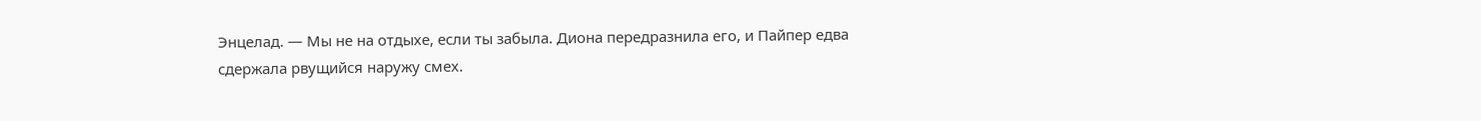Энцелад. — Мы не на отдыхе, если ты забыла. Диона передразнила его, и Пайпер едва сдержала рвущийся наружу смех.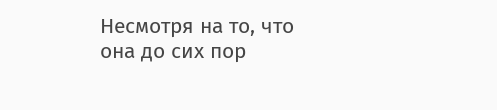Несмотря на то, что она до сих пор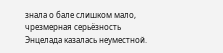знала о бале слишком мало, чрезмерная серьёзность Энцелада казалась неуместной.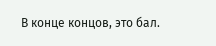В конце концов, это бал.